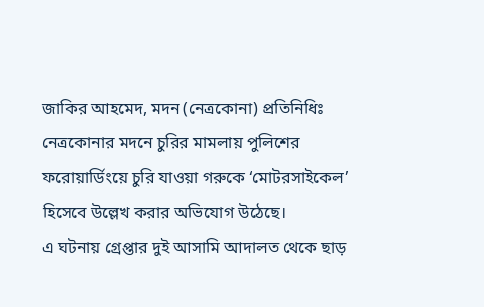জাকির আহমেদ, মদন (নেত্রকোনা) প্রতিনিধিঃ
নেত্রকোনার মদনে চুরির মামলায় পুলিশের ফরোয়ার্ডিংয়ে চুরি যাওয়া গরুকে ‘মোটরসাইকেল’ হিসেবে উল্লেখ করার অভিযোগ উঠেছে।
এ ঘটনায় গ্রেপ্তার দুই আসামি আদালত থেকে ছাড়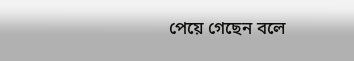পেয়ে গেছেন বলে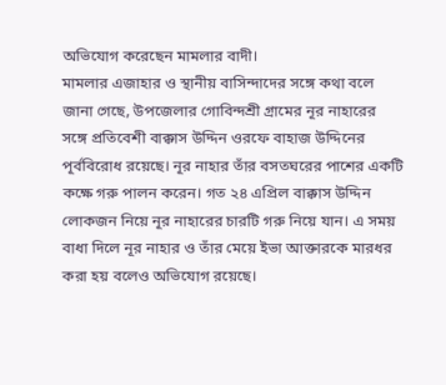অভিযোগ করেছেন মামলার বাদী।
মামলার এজাহার ও স্থানীয় বাসিন্দাদের সঙ্গে কথা বলে জানা গেছে, উপজেলার গোবিন্দশ্রী গ্রামের নূর নাহারের সঙ্গে প্রতিবেশী বাক্কাস উদ্দিন ওরফে বাহাজ উদ্দিনের পূর্ববিরোধ রয়েছে। নূর নাহার তাঁর বসতঘরের পাশের একটি কক্ষে গরু পালন করেন। গত ২৪ এপ্রিল বাক্কাস উদ্দিন লোকজন নিয়ে নূর নাহারের চারটি গরু নিয়ে যান। এ সময় বাধা দিলে নূর নাহার ও তাঁর মেয়ে ইভা আক্তারকে মারধর করা হয় বলেও অভিযোগ রয়েছে।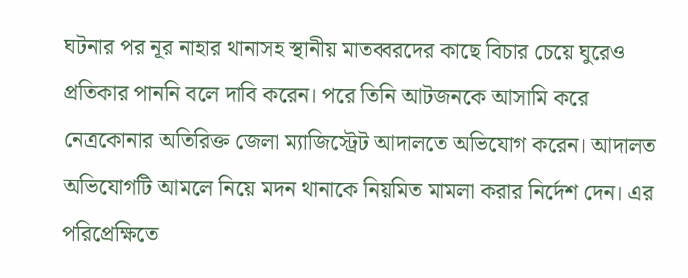ঘটনার পর নূর নাহার থানাসহ স্থানীয় মাতব্বরদের কাছে বিচার চেয়ে ঘুরেও প্রতিকার পাননি বলে দাবি করেন। পরে তিনি আটজনকে আসামি করে নেত্রকোনার অতিরিক্ত জেলা ম্যাজিস্ট্রেট আদালতে অভিযোগ করেন। আদালত অভিযোগটি আমলে নিয়ে মদন থানাকে নিয়মিত মামলা করার নির্দেশ দেন। এর পরিপ্রেক্ষিতে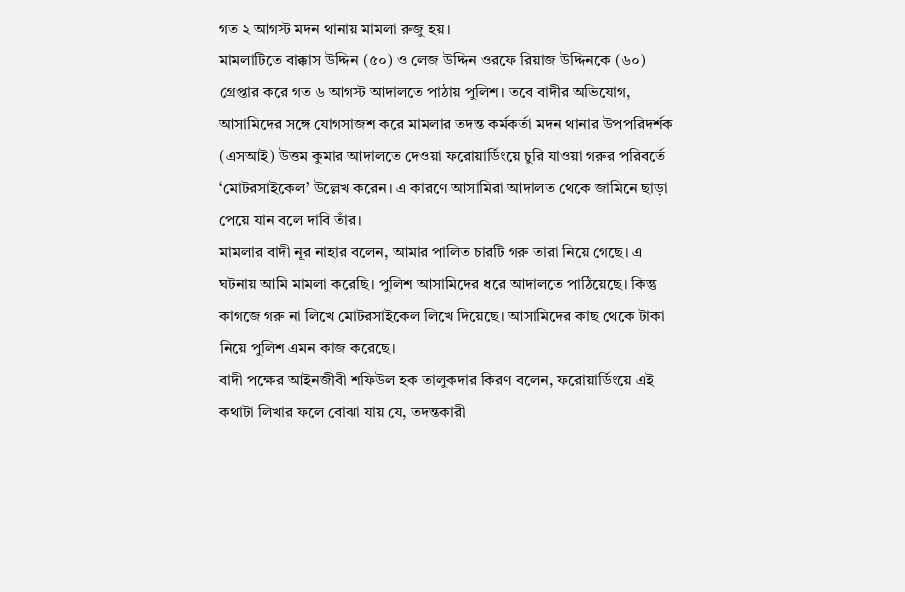গত ২ আগস্ট মদন থানায় মামলা রুজু হয়।
মামলাটিতে বাক্কাস উদ্দিন (৫০) ও লেজ উদ্দিন ওরফে রিয়াজ উদ্দিনকে (৬০) গ্রেপ্তার করে গত ৬ আগস্ট আদালতে পাঠায় পুলিশ। তবে বাদীর অভিযোগ, আসামিদের সঙ্গে যোগসাজশ করে মামলার তদন্ত কর্মকর্তা মদন থানার উপপরিদর্শক (এসআই) উত্তম কুমার আদালতে দেওয়া ফরোয়ার্ডিংয়ে চুরি যাওয়া গরুর পরিবর্তে ‘মোটরসাইকেল’ উল্লেখ করেন। এ কারণে আসামিরা আদালত থেকে জামিনে ছাড়া পেয়ে যান বলে দাবি তাঁর।
মামলার বাদী নূর নাহার বলেন, আমার পালিত চারটি গরু তারা নিয়ে গেছে। এ ঘটনায় আমি মামলা করেছি। পুলিশ আসামিদের ধরে আদালতে পাঠিয়েছে। কিন্তু কাগজে গরু না লিখে মোটরসাইকেল লিখে দিয়েছে। আসামিদের কাছ থেকে টাকা নিয়ে পুলিশ এমন কাজ করেছে।
বাদী পক্ষের আইনজীবী শফিউল হক তালুকদার কিরণ বলেন, ফরোয়ার্ডিংয়ে এই কথাটা লিখার ফলে বোঝা যায় যে, তদন্তকারী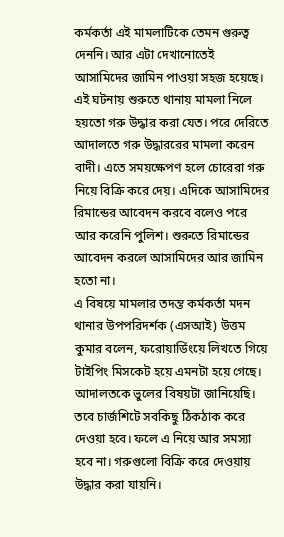কর্মকর্তা এই মামলাটিকে তেমন গুরুত্ব দেননি। আর এটা দেখানোতেই আসামিদের জামিন পাওয়া সহজ হয়েছে। এই ঘটনায় শুরুতে থানায় মামলা নিলে হয়তো গরু উদ্ধার করা যেত। পরে দেরিতে আদালতে গরু উদ্ধাররের মামলা করেন বাদী। এতে সময়ক্ষেপণ হলে চোরেরা গরু নিয়ে বিক্রি করে দেয়। এদিকে আসামিদের রিমান্ডের আবেদন করবে বলেও পরে আর করেনি পুলিশ। শুরুতে রিমান্ডের আবেদন করলে আসামিদের আর জামিন হতো না।
এ বিষয়ে মামলার তদন্ত কর্মকর্তা মদন থানার উপপরিদর্শক (এসআই) উত্তম কুমার বলেন, ফরোয়ার্ডিংয়ে লিখতে গিয়ে টাইপিং মিসকেট হয়ে এমনটা হয়ে গেছে। আদালতকে ভুলের বিষয়টা জানিয়েছি। তবে চার্জশিটে সবকিছু ঠিকঠাক করে দেওয়া হবে। ফলে এ নিয়ে আর সমস্যা হবে না। গরুগুলো বিক্রি করে দেওয়ায় উদ্ধার করা যায়নি।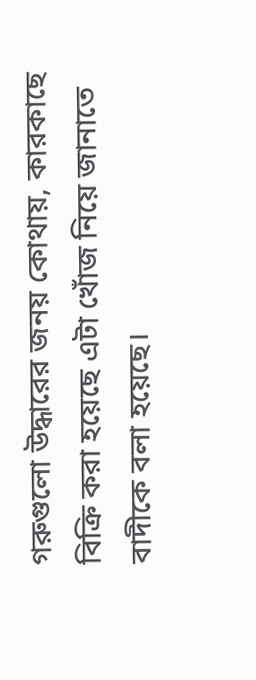গরুগুলো উদ্ধারের জনয় কোথায়, কারকাছে বিক্রি করা হয়েছে এটা খোঁজ নিয়ে জানাতে বাদীকে বলা হয়েছে।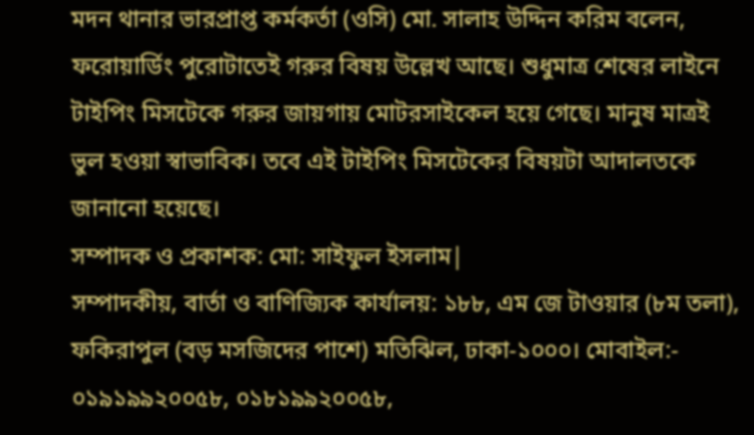মদন থানার ভারপ্রাপ্ত কর্মকর্তা (ওসি) মো. সালাহ উদ্দিন করিম বলেন, ফরোয়ার্ডিং পুরোটাতেই গরুর বিষয় উল্লেখ আছে। শুধুমাত্র শেষের লাইনে টাইপিং মিসটেকে গরুর জায়গায় মোটরসাইকেল হয়ে গেছে। মানুষ মাত্রই ভুল হওয়া স্বাভাবিক। তবে এই টাইপিং মিসটেকের বিষয়টা আদালতকে জানানো হয়েছে।
সম্পাদক ও প্রকাশক: মো: সাইফুল ইসলাম|
সম্পাদকীয়, বার্তা ও বাণিজ্যিক কার্যালয়: ১৮৮, এম জে টাওয়ার (৮ম তলা), ফকিরাপুল (বড় মসজিদের পাশে) মতিঝিল, ঢাকা-১০০০। মোবাইল:- ০১৯১৯৯২০০৫৮, ০১৮১৯৯২০০৫৮,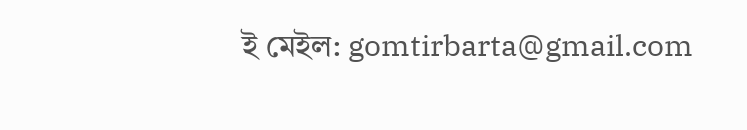ই মেইল: gomtirbarta@gmail.com